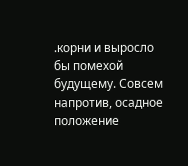.корни и выросло бы помехой будущему. Совсем напротив, осадное положение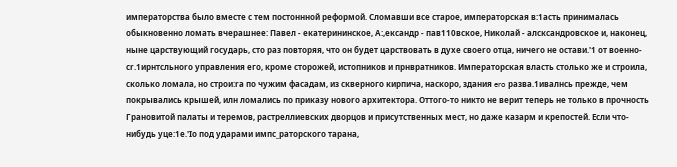императорства было вместе с тем постоннной реформой. Сломавши все старое, императорская в:1асть принималась обыкновенно ломать вчерашнее: Павел - екатерининское, А:,ександр - пав110вское, Николай - алсксандровское и, наконец, ныне царствующий государь, сто раз повторяя, что он будет царствовать в духе своеrо отца, ничеrо не остави.'1 от военно-сr.1ирнтсльноrо управления его, кроме сторожей, истопников и прнвратников. Императорская власть столько же и строила, сколько ломала, но строи:rа по чужим фасадам, из скверного кирпича, наскоро, здания ero разва.1ивалнсь прежде, чем покрывались крышей, илн ломались по приказу новоrо архитектора. Оттого-то никто не верит теперь не только в прочность Грановитой палаты и теремов, растреллиевских дворцов и присутственных мест, но даже казарм и крепостей. Если что-нибудь уце:1е.'Iо под ударами импс_раторского тарана,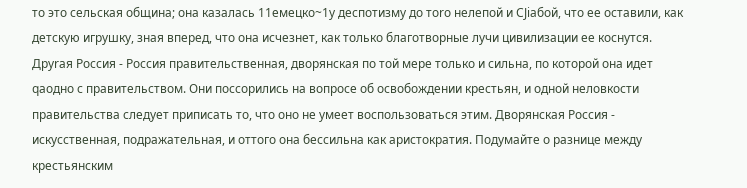то это сельская община; она казалась 11емецко~1у деспотизму до тоrо нелепой и СJiабой, что ее оставили, как детскую игрушку, зная вперед, что она исчезнет, как только благотворные лучи цивилизации ее коснутся. Друrая Россия - Россия правительственная, дворянская по той мере только и сильна, по которой она идет qаодно с правительством. Они поссорились на вопросе об освобождении крестьян, и одной неловкости правительства следует приписать то, что оно не умеет воспользоваться этим. Дворянская Россия - искусственная, подражательная, и оттого она бессильна как аристократия. Подумайте о разнице между крестьянским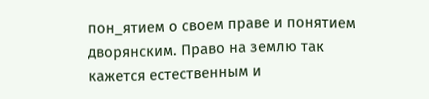пон_ятием о своем праве и понятием дворянским. Право на землю так кажется естественным и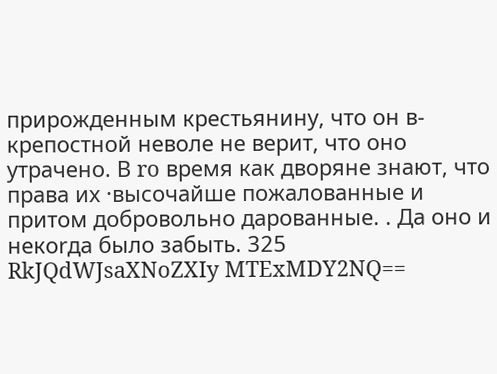прирожденным крестьянину, что он в- крепостной неволе не верит, что оно утрачено. В ro время как дворяне знают, что права их ·высочайше пожалованные и притом добровольно дарованные. . Да оно и некоrда было забыть. 325
RkJQdWJsaXNoZXIy MTExMDY2NQ==